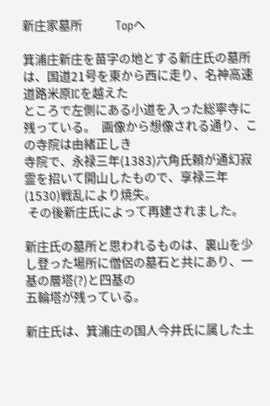新庄家墓所           Topへ

箕浦庄新庄を苗字の地とする新庄氏の墓所は、国道21号を東から西に走り、名神高速道路米原ICを越えた
ところで左側にある小道を入った総寧寺に残っている。  画像から想像される通り、この寺院は由緒正しき
寺院で、永禄三年(1383)六角氏頼が通幻寂霊を招いて開山したもので、享禄三年(1530)戦乱により焼失。
 その後新庄氏によって再建されました。

新庄氏の墓所と思われるものは、裏山を少し登った場所に僧侶の墓石と共にあり、一基の層塔(?)と四基の
五輪塔が残っている。

新庄氏は、箕浦庄の国人今井氏に属した土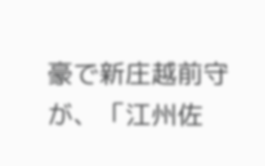豪で新庄越前守が、「江州佐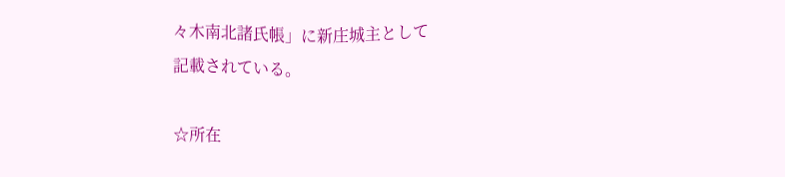々木南北諸氏帳」に新庄城主として
記載されている。

☆所在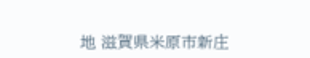地 滋賀県米原市新庄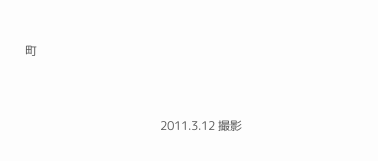町



                                             2011.3.12 撮影